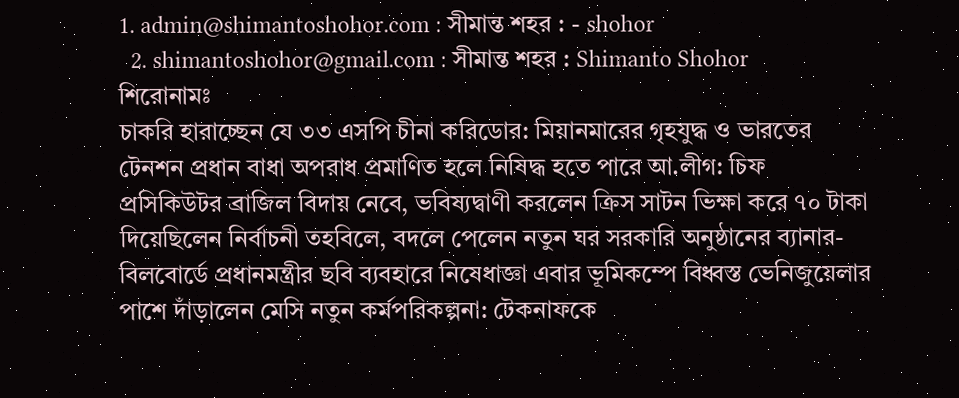1. admin@shimantoshohor.com : সীমান্ত শহর : - shohor
  2. shimantoshohor@gmail.com : সীমান্ত শহর : Shimanto Shohor
শিরোনামঃ
চাকরি হারাচ্ছেন যে ৩৩ এসপি চীনা করিডোর: মিয়ানমারের গৃহযুদ্ধ ও ভারতের টেনশন প্রধান বাধা অপরাধ প্রমাণিত হলে নিষিদ্ধ হতে পারে আ.লীগ: চিফ প্রসিকিউটর ব্রাজিল বিদায় নেবে, ভবিষ্যদ্বাণী করলেন ক্রিস সাটন ভিক্ষা করে ৭০ টাকা দিয়েছিলেন নির্বাচনী তহবিলে, বদলে পেলেন নতুন ঘর সরকারি অনুষ্ঠানের ব্যানার-বিলবোর্ডে প্রধানমন্ত্রীর ছবি ব্যবহারে নিষেধাজ্ঞা এবার ভূমিকম্পে বিধ্বস্ত ভেনিজুয়েলার পাশে দাঁড়ালেন মেসি নতুন কর্মপরিকল্পনা: টেকনাফকে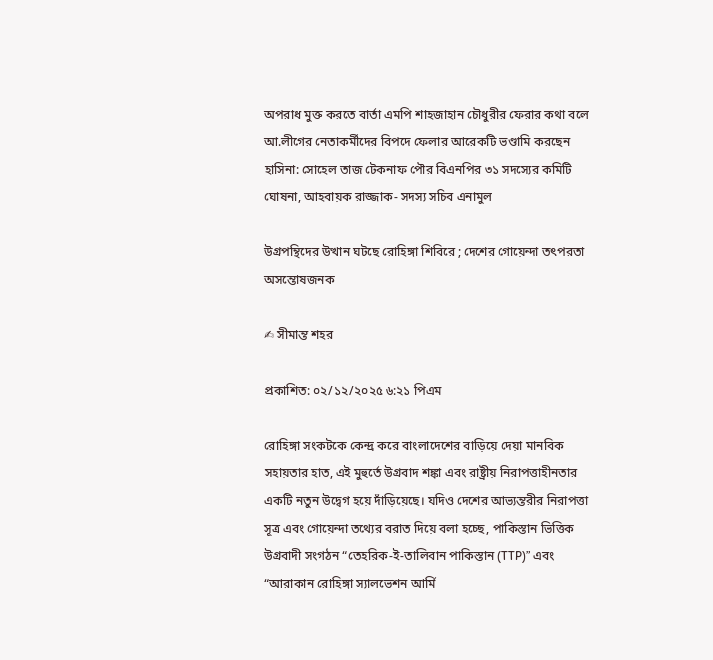অপরাধ মুক্ত করতে বার্তা এমপি শাহজাহান চৌধুরীর ফেরার কথা বলে আ.লীগের নেতাকর্মীদের বিপদে ফেলার আরেকটি ভণ্ডামি করছেন হাসিনা: সোহেল তাজ টেকনাফ পৌর বিএনপির ৩১ সদস্যের কমিটি ঘোষনা, আহবায়ক রাজ্জাক- সদস্য সচিব এনামুল

উগ্রপন্থিদের উত্থান ঘটছে রোহিঙ্গা শিবিরে ; দেশের গোয়েন্দা তৎপরতা অসন্তোষজনক

✍ সীমান্ত শহর

প্রকাশিত: ০২/১২/২০২৫ ৬:২১ পিএম

রোহিঙ্গা সংকটকে কেন্দ্র করে বাংলাদেশের বাড়িয়ে দেয়া মানবিক সহায়তার হাত, এই মুহুর্তে উগ্রবাদ শঙ্কা এবং রাষ্ট্রীয় নিরাপত্তাহীনতার একটি নতুন উদ্বেগ হয়ে দাঁড়িয়েছে। যদিও দেশের আভ্যন্তরীর নিরাপত্তা সূত্র এবং গোয়েন্দা তথ্যের বরাত দিয়ে বলা হচ্ছে, পাকিস্তান ভিত্তিক উগ্রবাদী সংগঠন “তেহরিক-ই-তালিবান পাকিস্তান (TTP)” এবং “আরাকান রোহিঙ্গা স্যালভেশন আর্মি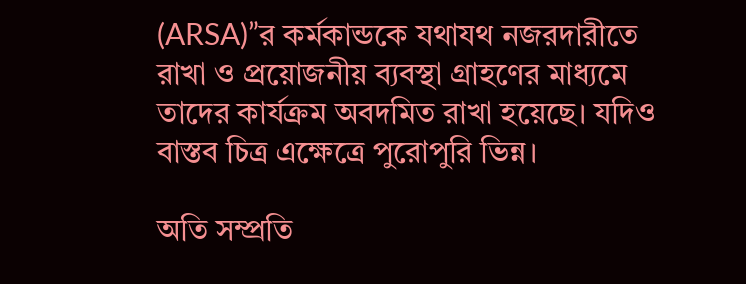(ARSA)”র কর্মকান্ডকে যথাযথ নজরদারীতে রাখা ও প্রয়োজনীয় ব্যবস্থা গ্রাহণের মাধ্যমে তাদের কার্যক্রম অবদমিত রাখা হয়েছে। যদিও বাস্তব চিত্র এক্ষেত্রে পুরোপুরি ভিন্ন।

অতি সম্প্রতি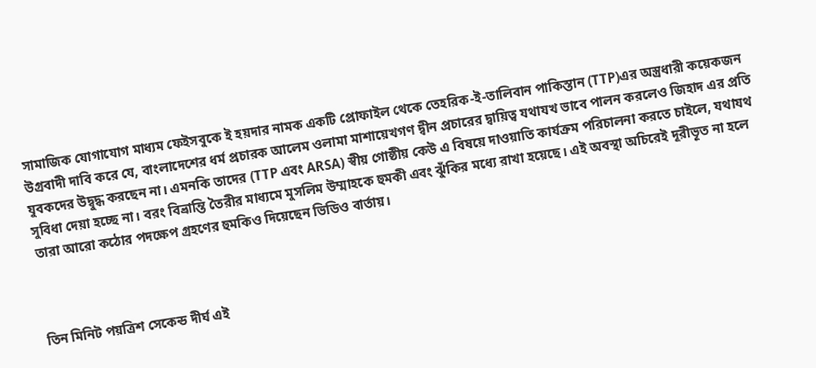সামাজিক যোগাযোগ মাধ্যম ফেইসবুকে ই হয়দার নামক একটি প্রোফাইল থেকে তেহরিক-ই-তালিবান পাকিস্তান (TTP)এর অস্ত্রধারী কয়েকজন উগ্রবাদী দাবি করে যে, বাংলাদেশের ধর্ম প্রচারক আলেম ওলামা মাশায়েখগণ দ্বীন প্রচারের দ্বায়িত্ব যথাযখ ভাবে পালন করলেও জিহাদ এর প্রতি যুবকদের উদ্বুদ্ধ করছেন না। এমনকি তাদের (TTP এবং ARSA) স্বীয় গোষ্ঠীয় কেউ এ বিষয়ে দাওয়াতি কার্যক্রম পরিচালনা করতে চাইলে, যথাযথ সুবিধা দেয়া হচ্ছে না। বরং বিভ্রান্তি তৈরীর মাধ্যমে মুসলিম উম্মাহকে হুমকী এবং ঝুঁকির মধ্যে রাখা হয়েছে। এই অবস্থা অচিরেই দূরীভূত না হলে তারা আরো কঠোর পদক্ষেপ গ্রহণের হুমকিও দিয়েছেন ভিডিও বার্তায়।



তিন মিনিট পয়ত্রিশ সেকেন্ড দীর্ঘ এই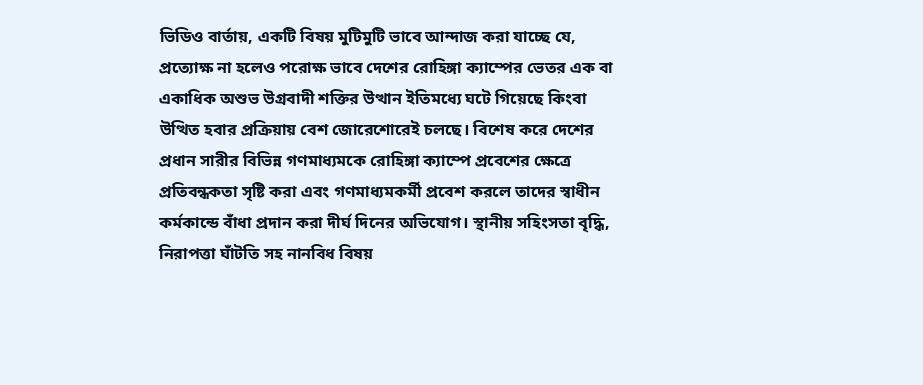ভিডিও বার্তায়, একটি বিষয় মুটিমুটি ভাবে আন্দাজ করা যাচ্ছে যে, প্রত্যোক্ষ না হলেও পরোক্ষ ভাবে দেশের রোহিঙ্গা ক্যাম্পের ভেতর এক বা একাধিক অশুভ উগ্রবাদী শক্তির উত্থান ইতিমধ্যে ঘটে গিয়েছে কিংবা উত্থিত হবার প্রক্রিয়ায় বেশ জোরেশোরেই চলছে। বিশেষ করে দেশের প্রধান সারীর বিভিন্ন গণমাধ্যমকে রোহিঙ্গা ক্যাম্পে প্রবেশের ক্ষেত্রে প্রতিবন্ধকতা সৃষ্টি করা এবং গণমাধ্যমকর্মী প্রবেশ করলে তাদের স্বাধীন কর্মকান্ডে বাঁধা প্রদান করা দীর্ঘ দিনের অভিযোগ। স্থানীয় সহিংসতা বৃদ্ধি, নিরাপত্তা ঘাঁটতি সহ নানবিধ বিষয়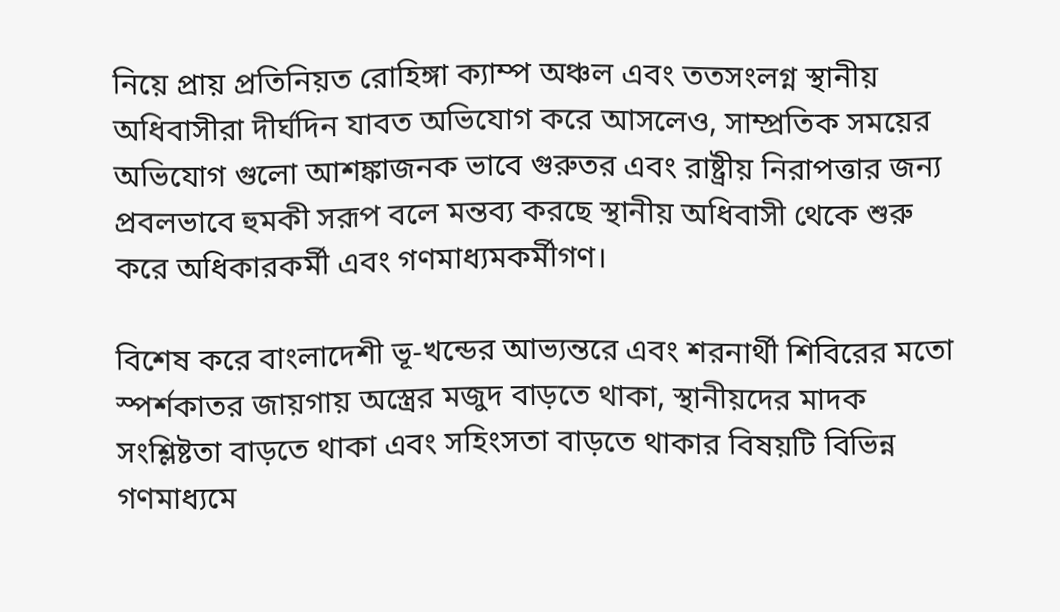নিয়ে প্রায় প্রতিনিয়ত রোহিঙ্গা ক্যাম্প অঞ্চল এবং ততসংলগ্ন স্থানীয় অধিবাসীরা দীর্ঘদিন যাবত অভিযোগ করে আসলেও, সাম্প্রতিক সময়ের অভিযোগ গুলো আশঙ্কাজনক ভাবে গুরুতর এবং রাষ্ট্রীয় নিরাপত্তার জন্য প্রবলভাবে হুমকী সরূপ বলে মন্তব্য করছে স্থানীয় অধিবাসী থেকে শুরু করে অধিকারকর্মী এবং গণমাধ্যমকর্মীগণ।

বিশেষ করে বাংলাদেশী ভূ-খন্ডের আভ্যন্তরে এবং শরনার্থী শিবিরের মতো স্পর্শকাতর জায়গায় অস্ত্রের মজুদ বাড়তে থাকা, স্থানীয়দের মাদক সংশ্লিষ্টতা বাড়তে থাকা এবং সহিংসতা বাড়তে থাকার বিষয়টি বিভিন্ন গণমাধ্যমে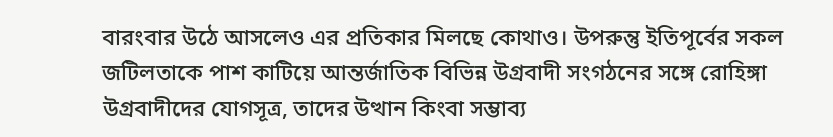বারংবার উঠে আসলেও এর প্রতিকার মিলছে কোথাও। উপরুন্তু ইতিপূর্বের সকল জটিলতাকে পাশ কাটিয়ে আন্তর্জাতিক বিভিন্ন উগ্রবাদী সংগঠনের সঙ্গে রোহিঙ্গা উগ্রবাদীদের যোগসূত্র, তাদের উত্থান কিংবা সম্ভাব্য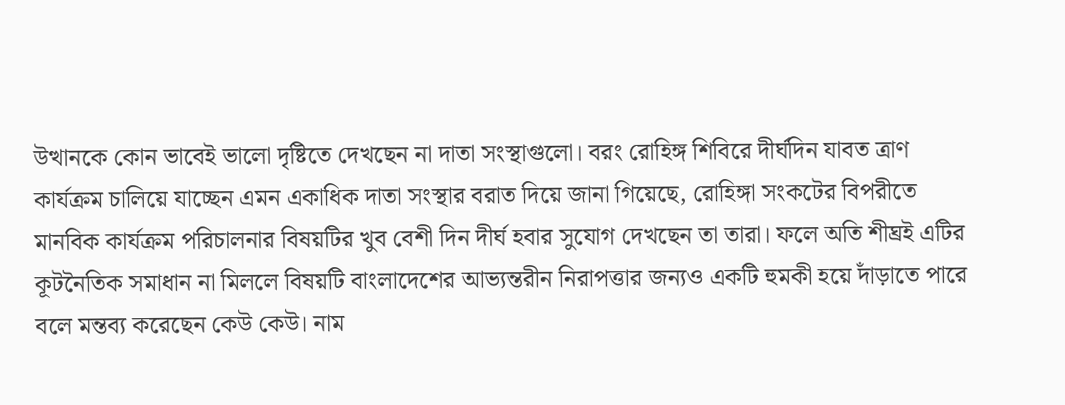উত্থানকে কোন ভাবেই ভালো দৃষ্টিতে দেখছেন না দাতা সংস্থাগুলো। বরং রোহিঙ্গ শিবিরে দীর্ঘদিন যাবত ত্রাণ কার্যক্রম চালিয়ে যাচ্ছেন এমন একাধিক দাতা সংস্থার বরাত দিয়ে জানা গিয়েছে, রোহিঙ্গা সংকটের বিপরীতে মানবিক কার্যক্রম পরিচালনার বিষয়টির খুব বেশী দিন দীর্ঘ হবার সুযোগ দেখছেন তা তারা। ফলে অতি শীঘ্রই এটির কূটনৈতিক সমাধান না মিললে বিষয়টি বাংলাদেশের আভ্যন্তরীন নিরাপত্তার জন্যও একটি হুমকী হয়ে দাঁড়াতে পারে বলে মন্তব্য করেছেন কেউ কেউ। নাম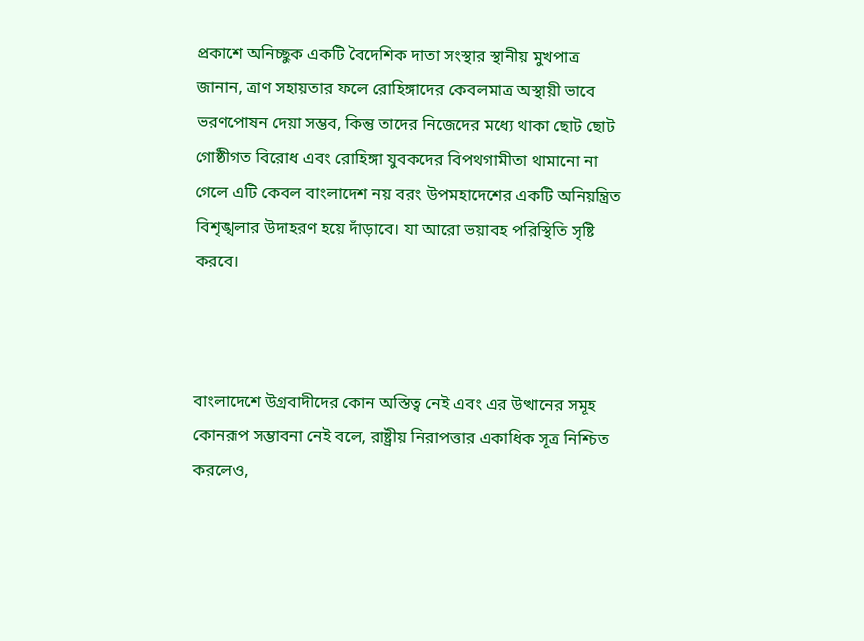প্রকাশে অনিচ্ছুক একটি বৈদেশিক দাতা সংস্থার স্থানীয় মুখপাত্র জানান, ত্রাণ সহায়তার ফলে রোহিঙ্গাদের কেবলমাত্র অস্থায়ী ভাবে ভরণপোষন দেয়া সম্ভব, কিন্তু তাদের নিজেদের মধ্যে থাকা ছোট ছোট গোষ্ঠীগত বিরোধ এবং রোহিঙ্গা যুবকদের বিপথগামীতা থামানো না গেলে এটি কেবল বাংলাদেশ নয় বরং উপমহাদেশের একটি অনিয়ন্ত্রিত বিশৃঙ্খলার উদাহরণ হয়ে দাঁড়াবে। যা আরো ভয়াবহ পরিস্থিতি সৃষ্টি করবে।



বাংলাদেশে উগ্রবাদীদের কোন অস্তিত্ব নেই এবং এর উত্থানের সমূহ কোনরূপ সম্ভাবনা নেই বলে, রাষ্ট্রীয় নিরাপত্তার একাধিক সূত্র নিশ্চিত করলেও,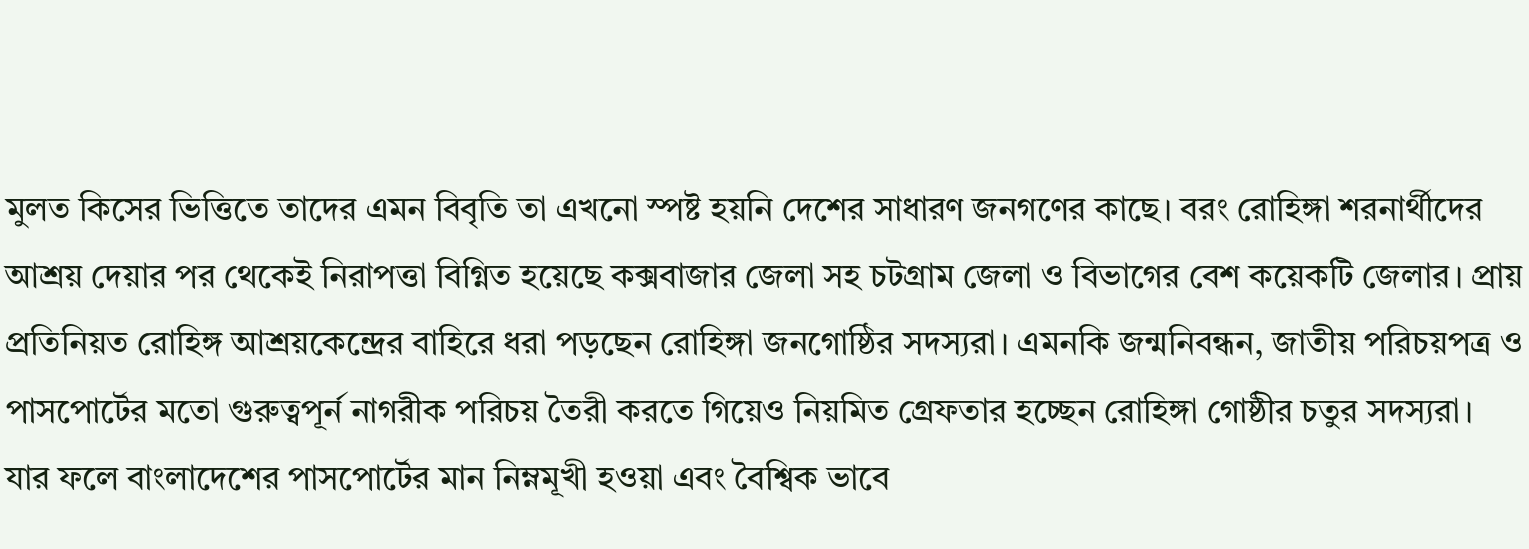মুলত কিসের ভিত্তিতে তাদের এমন বিবৃতি তা এখনো স্পষ্ট হয়নি দেশের সাধারণ জনগণের কাছে। বরং রোহিঙ্গা শরনার্থীদের আশ্রয় দেয়ার পর থেকেই নিরাপত্তা বিগ্নিত হয়েছে কক্সবাজার জেলা সহ চটগ্রাম জেলা ও বিভাগের বেশ কয়েকটি জেলার। প্রায় প্রতিনিয়ত রোহিঙ্গ আশ্রয়কেন্দ্রের বাহিরে ধরা পড়ছেন রোহিঙ্গা জনগোষ্ঠির সদস্যরা। এমনকি জন্মনিবন্ধন, জাতীয় পরিচয়পত্র ও পাসপোর্টের মতো গুরুত্বপূর্ন নাগরীক পরিচয় তৈরী করতে গিয়েও নিয়মিত গ্রেফতার হচ্ছেন রোহিঙ্গা গোষ্ঠীর চতুর সদস্যরা। যার ফলে বাংলাদেশের পাসপোর্টের মান নিম্নমূখী হওয়া এবং বৈশ্বিক ভাবে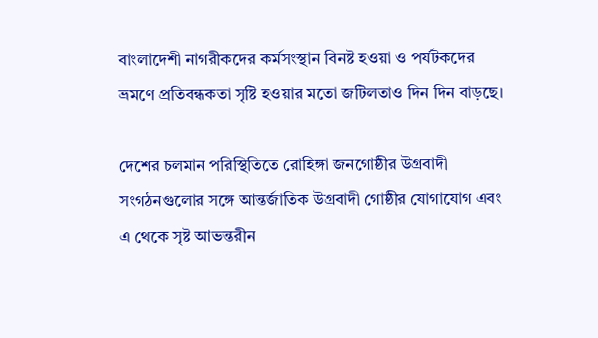বাংলাদেশী নাগরীকদের কর্মসংস্থান বিনষ্ট হওয়া ও পর্যটকদের ভ্রমণে প্রতিবন্ধকতা সৃষ্টি হওয়ার মতো জটিলতাও দিন দিন বাড়ছে।

দেশের চলমান পরিস্থিতিতে রোহিঙ্গা জনগোষ্ঠীর উগ্রবাদী সংগঠনগুলোর সঙ্গে আন্তর্জাতিক উগ্রবাদী গোষ্ঠীর যোগাযোগ এবং এ থেকে সৃষ্ট আভন্তরীন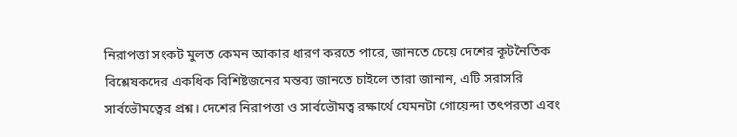নিরাপত্তা সংকট মুলত কেমন আকার ধারণ করতে পারে, জানতে চেয়ে দেশের কূটনৈতিক বিশ্লেষকদের একধিক বিশিষ্টজনের মন্তব্য জানতে চাইলে তারা জানান, এটি সরাসরি সার্বভৌমত্বের প্রশ্ন। দেশের নিরাপত্তা ও সার্বভৌমত্ব রক্ষার্থে যেমনটা গোয়েন্দা তৎপরতা এবং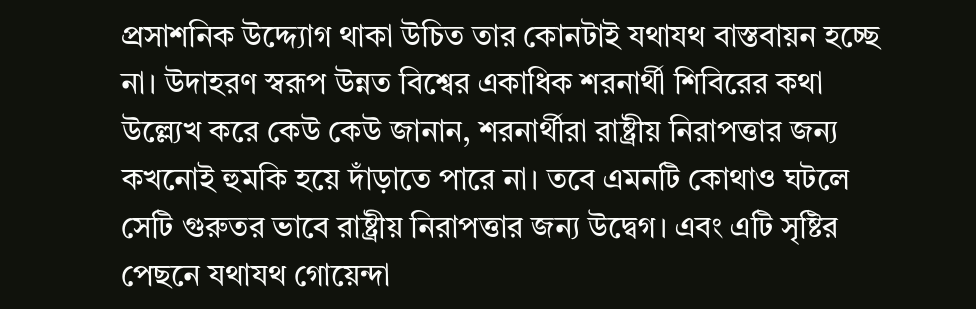প্রসাশনিক উদ্দ্যোগ থাকা উচিত তার কোনটাই যথাযথ বাস্তবায়ন হচ্ছে না। উদাহরণ স্বরূপ উন্নত বিশ্বের একাধিক শরনার্থী শিবিরের কথা উল্ল্যেখ করে কেউ কেউ জানান, শরনার্থীরা রাষ্ট্রীয় নিরাপত্তার জন্য কখনোই হুমকি হয়ে দাঁড়াতে পারে না। তবে এমনটি কোথাও ঘটলে সেটি গুরুতর ভাবে রাষ্ট্রীয় নিরাপত্তার জন্য উদ্বেগ। এবং এটি সৃষ্টির পেছনে যথাযথ গোয়েন্দা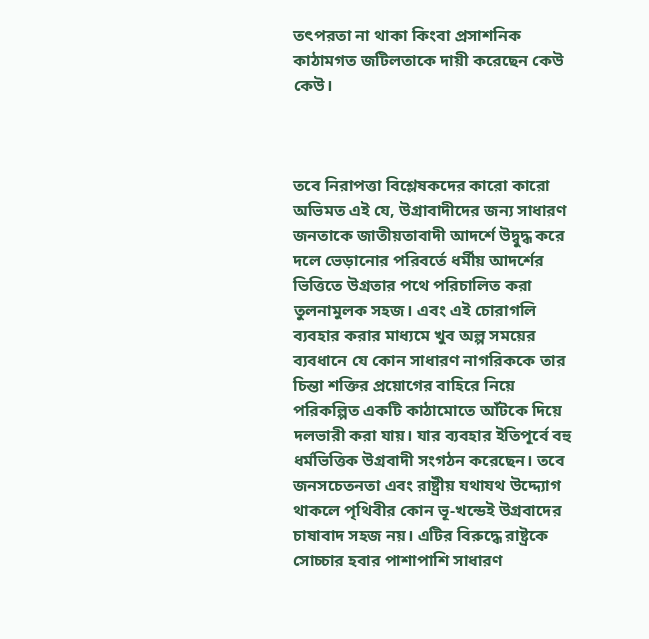তৎপরতা না থাকা কিংবা প্রসাশনিক কাঠামগত জটিলতাকে দায়ী করেছেন কেউ কেউ।



তবে নিরাপত্তা বিশ্লেষকদের কারো কারো অভিমত এই যে, উগ্রাবাদীদের জন্য সাধারণ জনতাকে জাতীয়তাবাদী আদর্শে উদ্বুদ্ধ করে দলে ভেড়ানোর পরিবর্তে ধর্মীয় আদর্শের ভিত্তিতে উগ্রতার পথে পরিচালিত করা তুলনামুলক সহজ। এবং এই চোরাগলি ব্যবহার করার মাধ্যমে খুব অল্প সময়ের ব্যবধানে যে কোন সাধারণ নাগরিককে তার চিন্তা শক্তির প্রয়োগের বাহিরে নিয়ে পরিকল্পিত একটি কাঠামোতে আঁটকে দিয়ে দলভারী করা যায়। যার ব্যবহার ইতিপূর্বে বহু ধর্মভিত্তিক উগ্রবাদী সংগঠন করেছেন। তবে জনসচেতনতা এবং রাষ্ট্রীয় যথাযথ উদ্দ্যোগ থাকলে পৃথিবীর কোন ভূ-খন্ডেই উগ্রবাদের চাষাবাদ সহজ নয়। এটির বিরুদ্ধে রাষ্ট্রকে সোচ্চার হবার পাশাপাশি সাধারণ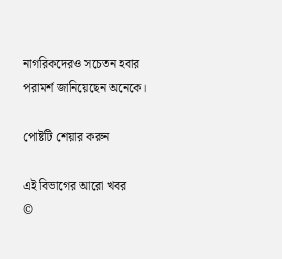নাগরিকদেরও সচেতন হবার পরামর্শ জানিয়েছেন অনেকে।

পোষ্টটি শেয়ার করুন

এই বিভাগের আরো খবর
©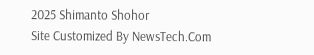2025 Shimanto Shohor
Site Customized By NewsTech.Com